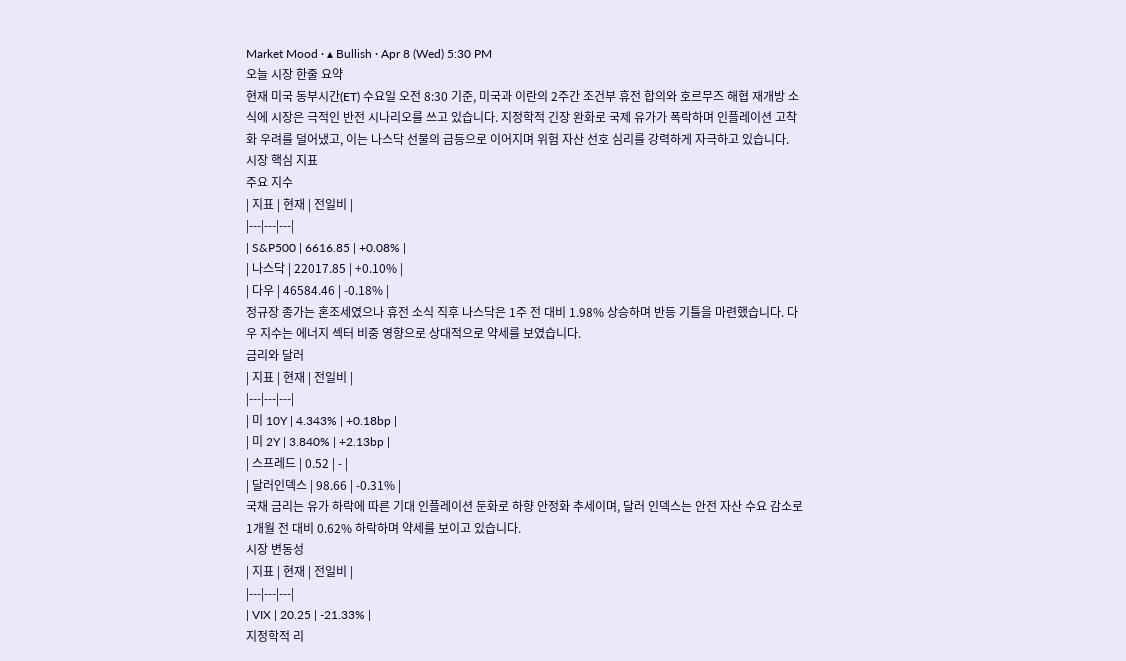Market Mood · ▴ Bullish · Apr 8 (Wed) 5:30 PM
오늘 시장 한줄 요약
현재 미국 동부시간(ET) 수요일 오전 8:30 기준, 미국과 이란의 2주간 조건부 휴전 합의와 호르무즈 해협 재개방 소식에 시장은 극적인 반전 시나리오를 쓰고 있습니다. 지정학적 긴장 완화로 국제 유가가 폭락하며 인플레이션 고착화 우려를 덜어냈고, 이는 나스닥 선물의 급등으로 이어지며 위험 자산 선호 심리를 강력하게 자극하고 있습니다.
시장 핵심 지표
주요 지수
| 지표 | 현재 | 전일비 |
|---|---|---|
| S&P500 | 6616.85 | +0.08% |
| 나스닥 | 22017.85 | +0.10% |
| 다우 | 46584.46 | -0.18% |
정규장 종가는 혼조세였으나 휴전 소식 직후 나스닥은 1주 전 대비 1.98% 상승하며 반등 기틀을 마련했습니다. 다우 지수는 에너지 섹터 비중 영향으로 상대적으로 약세를 보였습니다.
금리와 달러
| 지표 | 현재 | 전일비 |
|---|---|---|
| 미 10Y | 4.343% | +0.18bp |
| 미 2Y | 3.840% | +2.13bp |
| 스프레드 | 0.52 | - |
| 달러인덱스 | 98.66 | -0.31% |
국채 금리는 유가 하락에 따른 기대 인플레이션 둔화로 하향 안정화 추세이며, 달러 인덱스는 안전 자산 수요 감소로 1개월 전 대비 0.62% 하락하며 약세를 보이고 있습니다.
시장 변동성
| 지표 | 현재 | 전일비 |
|---|---|---|
| VIX | 20.25 | -21.33% |
지정학적 리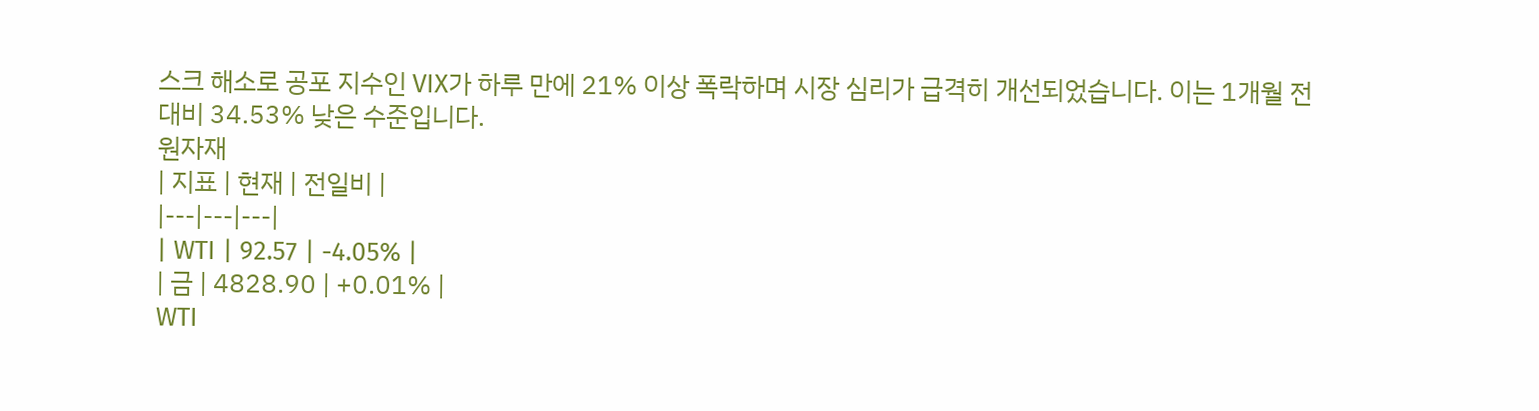스크 해소로 공포 지수인 VIX가 하루 만에 21% 이상 폭락하며 시장 심리가 급격히 개선되었습니다. 이는 1개월 전 대비 34.53% 낮은 수준입니다.
원자재
| 지표 | 현재 | 전일비 |
|---|---|---|
| WTI | 92.57 | -4.05% |
| 금 | 4828.90 | +0.01% |
WTI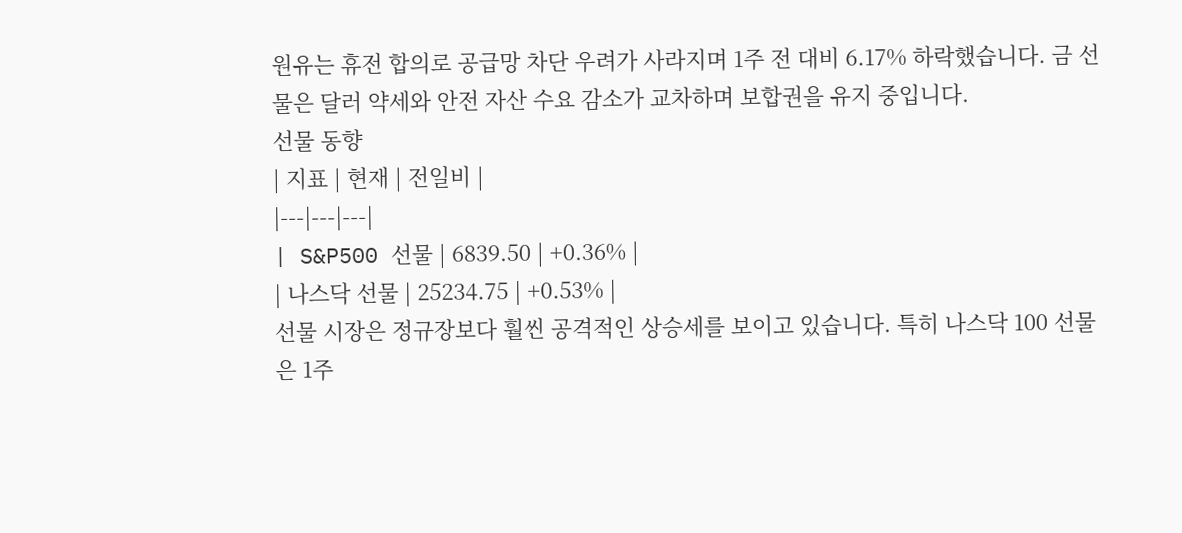원유는 휴전 합의로 공급망 차단 우려가 사라지며 1주 전 대비 6.17% 하락했습니다. 금 선물은 달러 약세와 안전 자산 수요 감소가 교차하며 보합권을 유지 중입니다.
선물 동향
| 지표 | 현재 | 전일비 |
|---|---|---|
| S&P500 선물 | 6839.50 | +0.36% |
| 나스닥 선물 | 25234.75 | +0.53% |
선물 시장은 정규장보다 훨씬 공격적인 상승세를 보이고 있습니다. 특히 나스닥 100 선물은 1주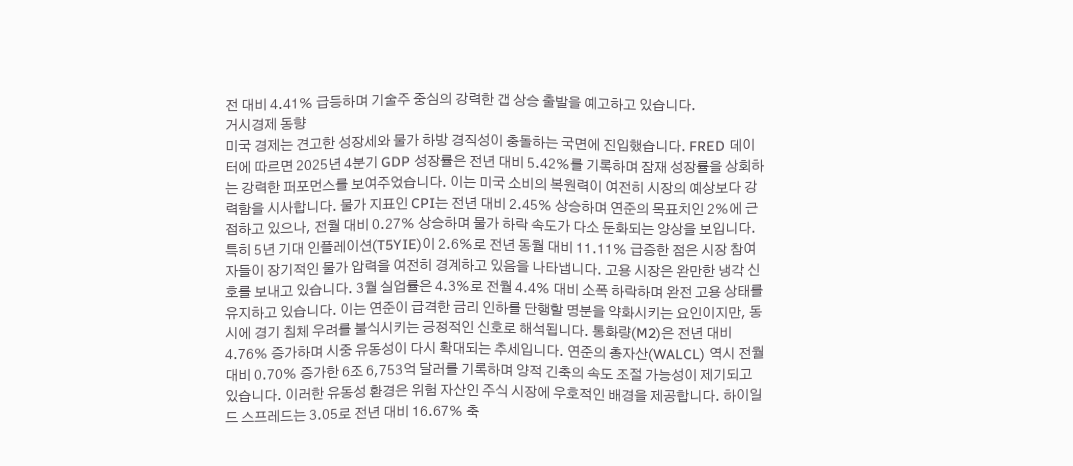전 대비 4.41% 급등하며 기술주 중심의 강력한 갭 상승 출발을 예고하고 있습니다.
거시경제 동향
미국 경제는 견고한 성장세와 물가 하방 경직성이 충돌하는 국면에 진입했습니다. FRED 데이터에 따르면 2025년 4분기 GDP 성장률은 전년 대비 5.42%를 기록하며 잠재 성장률을 상회하는 강력한 퍼포먼스를 보여주었습니다. 이는 미국 소비의 복원력이 여전히 시장의 예상보다 강력함을 시사합니다. 물가 지표인 CPI는 전년 대비 2.45% 상승하며 연준의 목표치인 2%에 근접하고 있으나, 전월 대비 0.27% 상승하며 물가 하락 속도가 다소 둔화되는 양상을 보입니다. 특히 5년 기대 인플레이션(T5YIE)이 2.6%로 전년 동월 대비 11.11% 급증한 점은 시장 참여자들이 장기적인 물가 압력을 여전히 경계하고 있음을 나타냅니다. 고용 시장은 완만한 냉각 신호를 보내고 있습니다. 3월 실업률은 4.3%로 전월 4.4% 대비 소폭 하락하며 완전 고용 상태를 유지하고 있습니다. 이는 연준이 급격한 금리 인하를 단행할 명분을 약화시키는 요인이지만, 동시에 경기 침체 우려를 불식시키는 긍정적인 신호로 해석됩니다. 통화량(M2)은 전년 대비 4.76% 증가하며 시중 유동성이 다시 확대되는 추세입니다. 연준의 총자산(WALCL) 역시 전월 대비 0.70% 증가한 6조 6,753억 달러를 기록하며 양적 긴축의 속도 조절 가능성이 제기되고 있습니다. 이러한 유동성 환경은 위험 자산인 주식 시장에 우호적인 배경을 제공합니다. 하이일드 스프레드는 3.05로 전년 대비 16.67% 축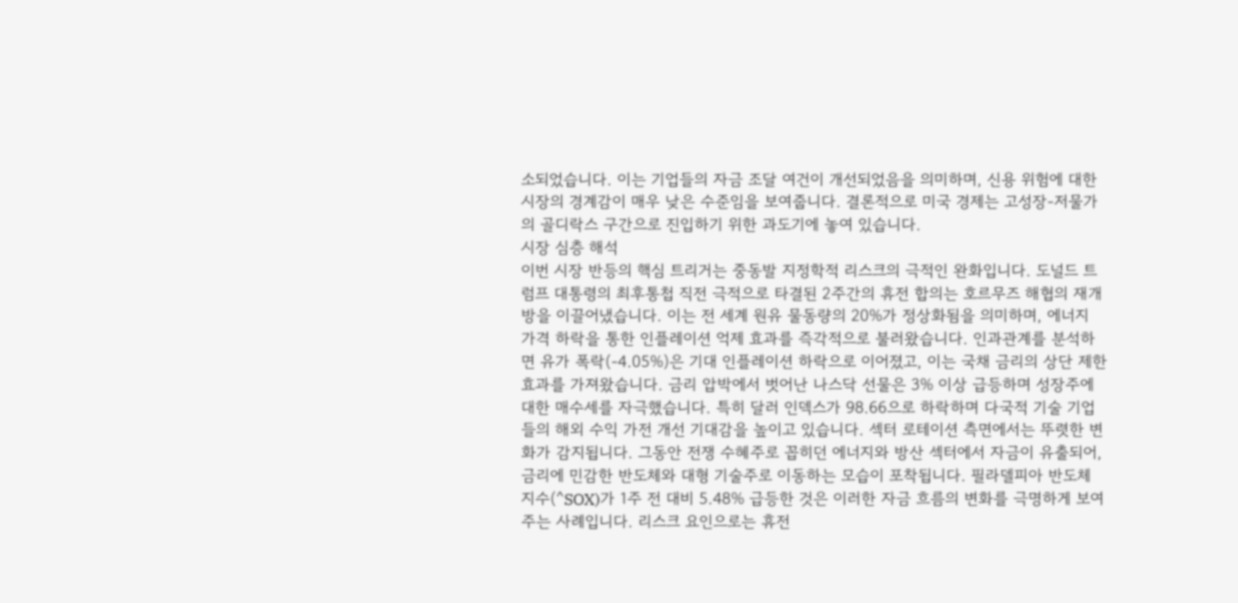소되었습니다. 이는 기업들의 자금 조달 여건이 개선되었음을 의미하며, 신용 위험에 대한 시장의 경계감이 매우 낮은 수준임을 보여줍니다. 결론적으로 미국 경제는 고성장-저물가의 골디락스 구간으로 진입하기 위한 과도기에 놓여 있습니다.
시장 심층 해석
이번 시장 반등의 핵심 트리거는 중동발 지정학적 리스크의 극적인 완화입니다. 도널드 트럼프 대통령의 최후통첩 직전 극적으로 타결된 2주간의 휴전 합의는 호르무즈 해협의 재개방을 이끌어냈습니다. 이는 전 세계 원유 물동량의 20%가 정상화됨을 의미하며, 에너지 가격 하락을 통한 인플레이션 억제 효과를 즉각적으로 불러왔습니다. 인과관계를 분석하면 유가 폭락(-4.05%)은 기대 인플레이션 하락으로 이어졌고, 이는 국채 금리의 상단 제한 효과를 가져왔습니다. 금리 압박에서 벗어난 나스닥 선물은 3% 이상 급등하며 성장주에 대한 매수세를 자극했습니다. 특히 달러 인덱스가 98.66으로 하락하며 다국적 기술 기업들의 해외 수익 가전 개선 기대감을 높이고 있습니다. 섹터 로테이션 측면에서는 뚜렷한 변화가 감지됩니다. 그동안 전쟁 수혜주로 꼽히던 에너지와 방산 섹터에서 자금이 유출되어, 금리에 민감한 반도체와 대형 기술주로 이동하는 모습이 포착됩니다. 필라델피아 반도체 지수(^SOX)가 1주 전 대비 5.48% 급등한 것은 이러한 자금 흐름의 변화를 극명하게 보여주는 사례입니다. 리스크 요인으로는 휴전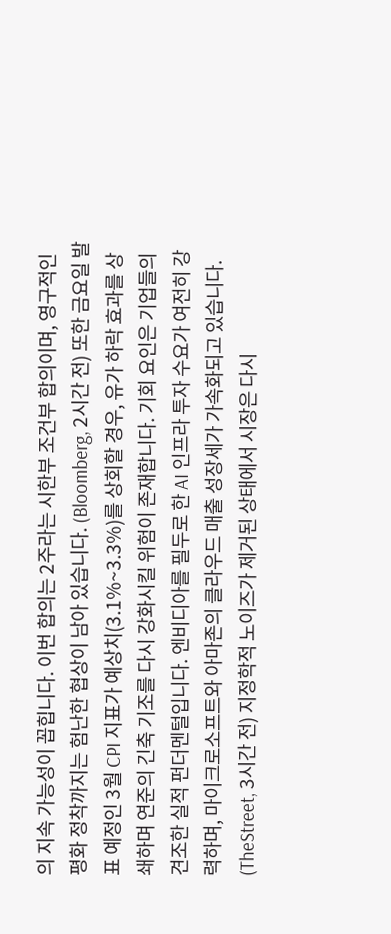의 지속 가능성이 꼽힙니다. 이번 합의는 2주라는 시한부 조건부 합의이며, 영구적인 평화 정착까지는 험난한 협상이 남아 있습니다. (Bloomberg, 2시간 전) 또한 금요일 발표 예정인 3월 CPI 지표가 예상치(3.1%~3.3%)를 상회할 경우, 유가 하락 효과를 상쇄하며 연준의 긴축 기조를 다시 강화시킬 위험이 존재합니다. 기회 요인은 기업들의 견조한 실적 펀더멘털입니다. 엔비디아를 필두로 한 AI 인프라 투자 수요가 여전히 강력하며, 마이크로소프트와 아마존의 클라우드 매출 성장세가 가속화되고 있습니다. (TheStreet, 3시간 전) 지정학적 노이즈가 제거된 상태에서 시장은 다시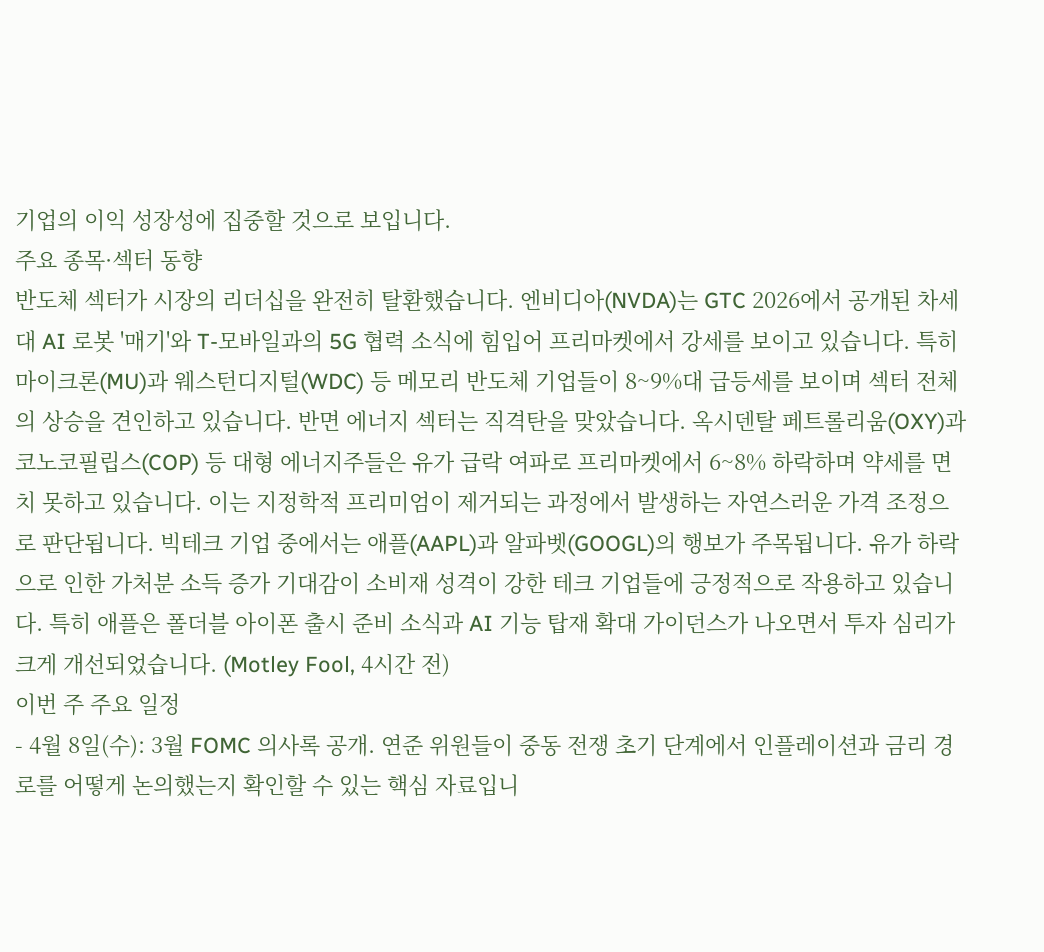기업의 이익 성장성에 집중할 것으로 보입니다.
주요 종목·섹터 동향
반도체 섹터가 시장의 리더십을 완전히 탈환했습니다. 엔비디아(NVDA)는 GTC 2026에서 공개된 차세대 AI 로봇 '매기'와 T-모바일과의 5G 협력 소식에 힘입어 프리마켓에서 강세를 보이고 있습니다. 특히 마이크론(MU)과 웨스턴디지털(WDC) 등 메모리 반도체 기업들이 8~9%대 급등세를 보이며 섹터 전체의 상승을 견인하고 있습니다. 반면 에너지 섹터는 직격탄을 맞았습니다. 옥시덴탈 페트롤리움(OXY)과 코노코필립스(COP) 등 대형 에너지주들은 유가 급락 여파로 프리마켓에서 6~8% 하락하며 약세를 면치 못하고 있습니다. 이는 지정학적 프리미엄이 제거되는 과정에서 발생하는 자연스러운 가격 조정으로 판단됩니다. 빅테크 기업 중에서는 애플(AAPL)과 알파벳(GOOGL)의 행보가 주목됩니다. 유가 하락으로 인한 가처분 소득 증가 기대감이 소비재 성격이 강한 테크 기업들에 긍정적으로 작용하고 있습니다. 특히 애플은 폴더블 아이폰 출시 준비 소식과 AI 기능 탑재 확대 가이던스가 나오면서 투자 심리가 크게 개선되었습니다. (Motley Fool, 4시간 전)
이번 주 주요 일정
- 4월 8일(수): 3월 FOMC 의사록 공개. 연준 위원들이 중동 전쟁 초기 단계에서 인플레이션과 금리 경로를 어떻게 논의했는지 확인할 수 있는 핵심 자료입니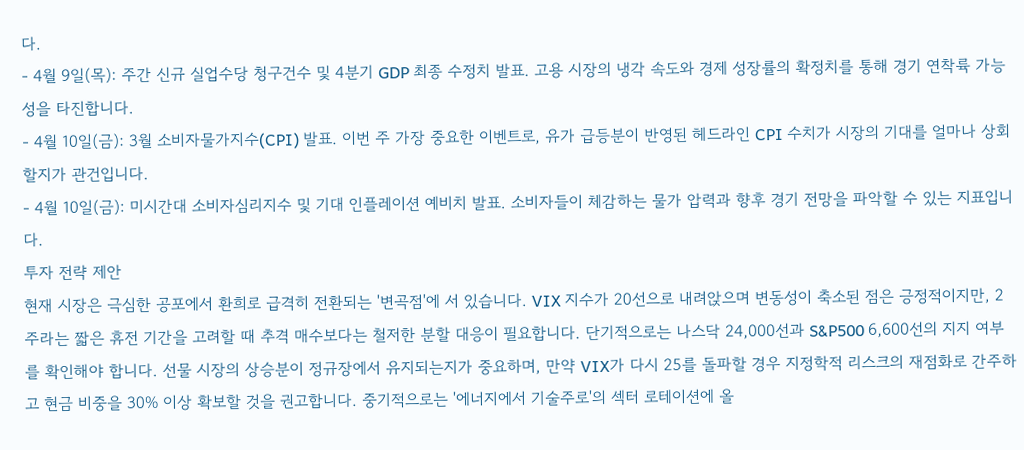다.
- 4월 9일(목): 주간 신규 실업수당 청구건수 및 4분기 GDP 최종 수정치 발표. 고용 시장의 냉각 속도와 경제 성장률의 확정치를 통해 경기 연착륙 가능성을 타진합니다.
- 4월 10일(금): 3월 소비자물가지수(CPI) 발표. 이번 주 가장 중요한 이벤트로, 유가 급등분이 반영된 헤드라인 CPI 수치가 시장의 기대를 얼마나 상회할지가 관건입니다.
- 4월 10일(금): 미시간대 소비자심리지수 및 기대 인플레이션 예비치 발표. 소비자들이 체감하는 물가 압력과 향후 경기 전망을 파악할 수 있는 지표입니다.
투자 전략 제안
현재 시장은 극심한 공포에서 환희로 급격히 전환되는 '변곡점'에 서 있습니다. VIX 지수가 20선으로 내려앉으며 변동성이 축소된 점은 긍정적이지만, 2주라는 짧은 휴전 기간을 고려할 때 추격 매수보다는 철저한 분할 대응이 필요합니다. 단기적으로는 나스닥 24,000선과 S&P500 6,600선의 지지 여부를 확인해야 합니다. 선물 시장의 상승분이 정규장에서 유지되는지가 중요하며, 만약 VIX가 다시 25를 돌파할 경우 지정학적 리스크의 재점화로 간주하고 현금 비중을 30% 이상 확보할 것을 권고합니다. 중기적으로는 '에너지에서 기술주로'의 섹터 로테이션에 올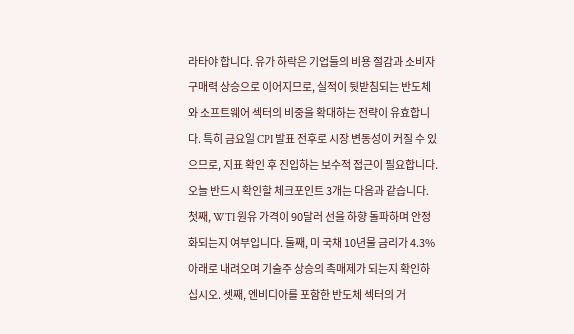라타야 합니다. 유가 하락은 기업들의 비용 절감과 소비자 구매력 상승으로 이어지므로, 실적이 뒷받침되는 반도체와 소프트웨어 섹터의 비중을 확대하는 전략이 유효합니다. 특히 금요일 CPI 발표 전후로 시장 변동성이 커질 수 있으므로, 지표 확인 후 진입하는 보수적 접근이 필요합니다. 오늘 반드시 확인할 체크포인트 3개는 다음과 같습니다. 첫째, WTI 원유 가격이 90달러 선을 하향 돌파하며 안정화되는지 여부입니다. 둘째, 미 국채 10년물 금리가 4.3% 아래로 내려오며 기술주 상승의 촉매제가 되는지 확인하십시오. 셋째, 엔비디아를 포함한 반도체 섹터의 거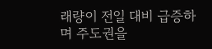래량이 전일 대비 급증하며 주도권을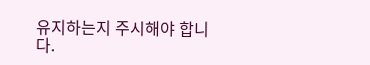유지하는지 주시해야 합니다.